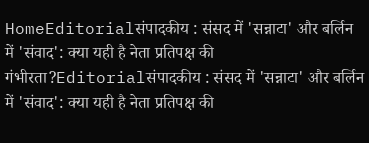HomeEditorialसंपादकीय : संसद में 'सन्नाटा' और बर्लिन में 'संवाद': क्या यही है नेता प्रतिपक्ष की गंभीरता?Editorialसंपादकीय : संसद में 'सन्नाटा' और बर्लिन में 'संवाद': क्या यही है नेता प्रतिपक्ष की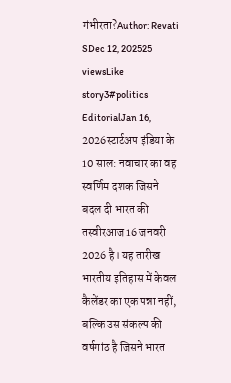गंभीरता?Author: Revati SDec 12, 202525 viewsLike story3#politics
EditorialJan 16, 2026स्टार्टअप इंडिया के 10 साल: नवाचार का वह स्वर्णिम दशक जिसने बदल दी भारत की तस्वीरआज 16 जनवरी 2026 है। यह तारीख भारतीय इतिहास में केवल कैलेंडर का एक पन्ना नहीं, बल्कि उस संकल्प की वर्षगांठ है जिसने भारत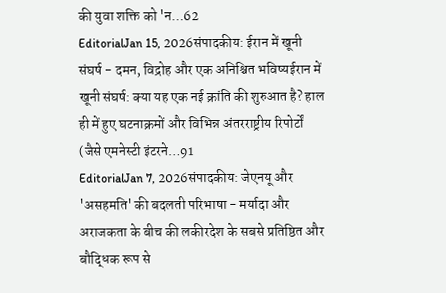की युवा शक्ति को 'न…62
EditorialJan 15, 2026संपादकीय: ईरान में खूनी संघर्ष - दमन, विद्रोह और एक अनिश्चित भविष्यईरान में खूनी संघर्ष: क्या यह एक नई क्रांति की शुरुआत है? हाल ही में हुए घटनाक्रमों और विभिन्न अंतरराष्ट्रीय रिपोर्टों (जैसे एमनेस्टी इंटरने…91
EditorialJan 7, 2026संपादकीय: जेएनयू और 'असहमति' की बदलती परिभाषा - मर्यादा और अराजकता के बीच की लकीरदेश के सबसे प्रतिष्ठित और बौद्धिक रूप से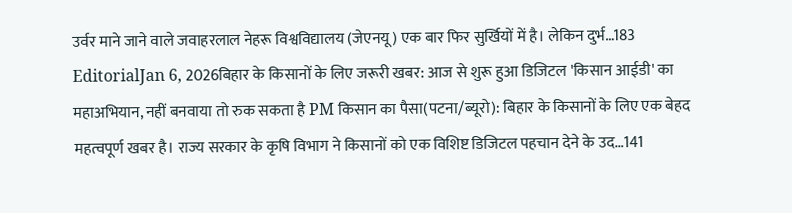उर्वर माने जाने वाले जवाहरलाल नेहरू विश्वविद्यालय (जेएनयू) एक बार फिर सुर्खियों में है। लेकिन दुर्भ…183
EditorialJan 6, 2026बिहार के किसानों के लिए जरूरी खबर: आज से शुरू हुआ डिजिटल 'किसान आईडी' का महाअभियान, नहीं बनवाया तो रुक सकता है PM किसान का पैसा(पटना/ब्यूरो): बिहार के किसानों के लिए एक बेहद महत्वपूर्ण खबर है। राज्य सरकार के कृषि विभाग ने किसानों को एक विशिष्ट डिजिटल पहचान देने के उद…141